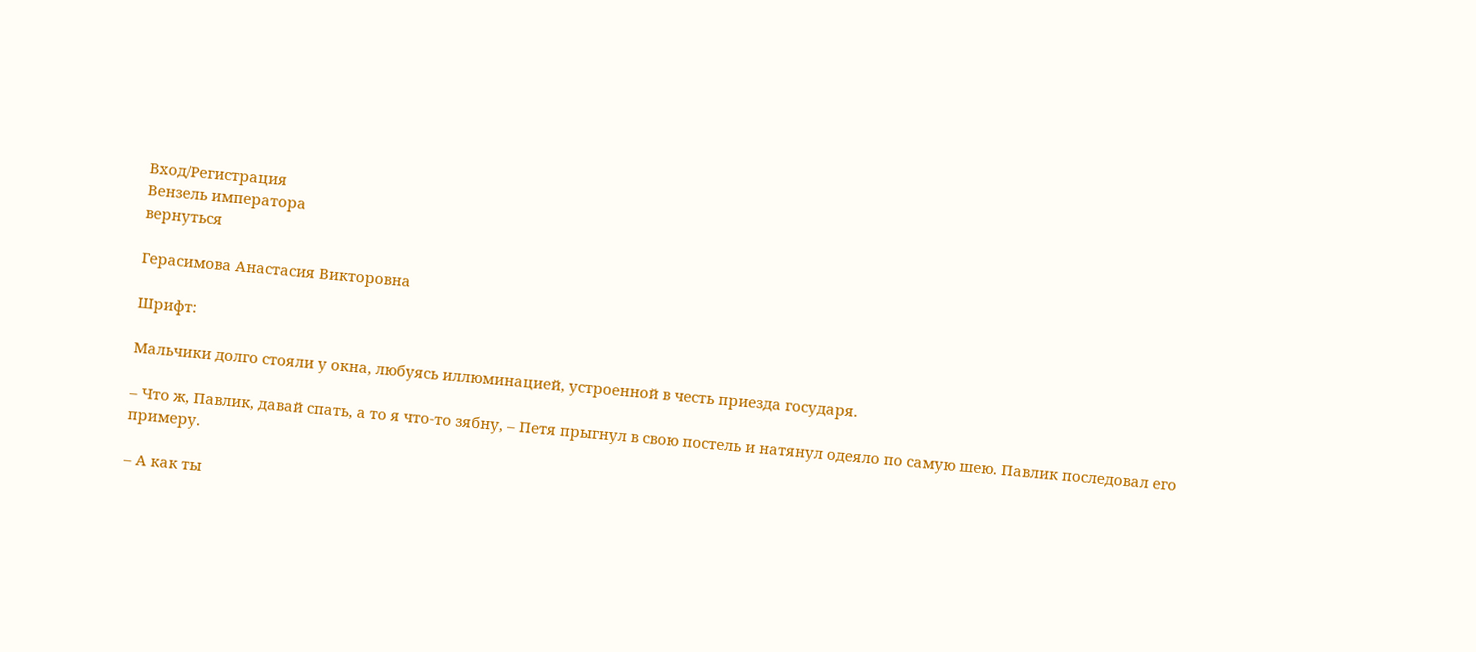Вход/Регистрация
Вензель императора
вернуться

Герасимова Анастасия Викторовна

Шрифт:

Мальчики долго стояли у окна, любуясь иллюминацией, устроенной в честь приезда государя.

– Что ж, Павлик, давай спать, а то я что-то зябну, – Петя прыгнул в свою постель и натянул одеяло по самую шею. Павлик последовал его примеру.

– А как ты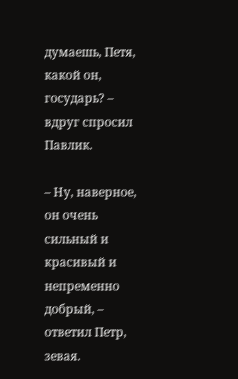думаешь, Петя, какой он, государь? – вдруг спросил Павлик.

– Ну, наверное, он очень сильный и красивый и непременно добрый, – ответил Петр, зевая.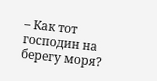– Как тот господин на берегу моря?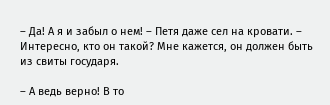– Да! А я и забыл о нем! – Петя даже сел на кровати. – Интересно, кто он такой? Мне кажется, он должен быть из свиты государя.

– А ведь верно! В то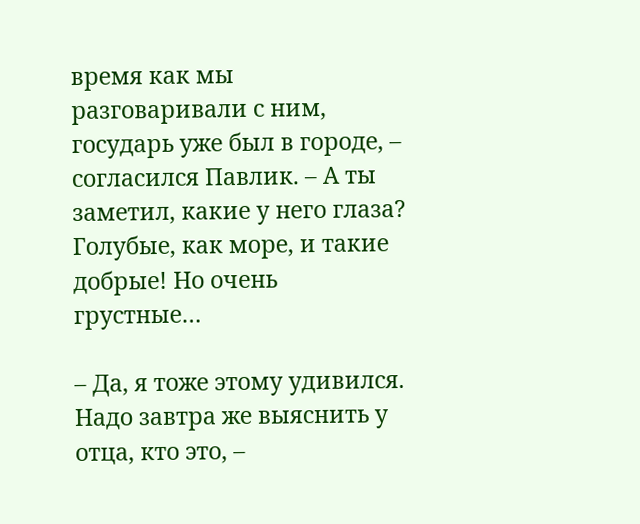время как мы разговаривали с ним, государь уже был в городе, – согласился Павлик. – А ты заметил, какие у него глаза? Голубые, как море, и такие добрые! Но очень грустные…

– Да, я тоже этому удивился. Надо завтра же выяснить у отца, кто это, –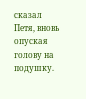сказал Петя, вновь опуская голову на подушку.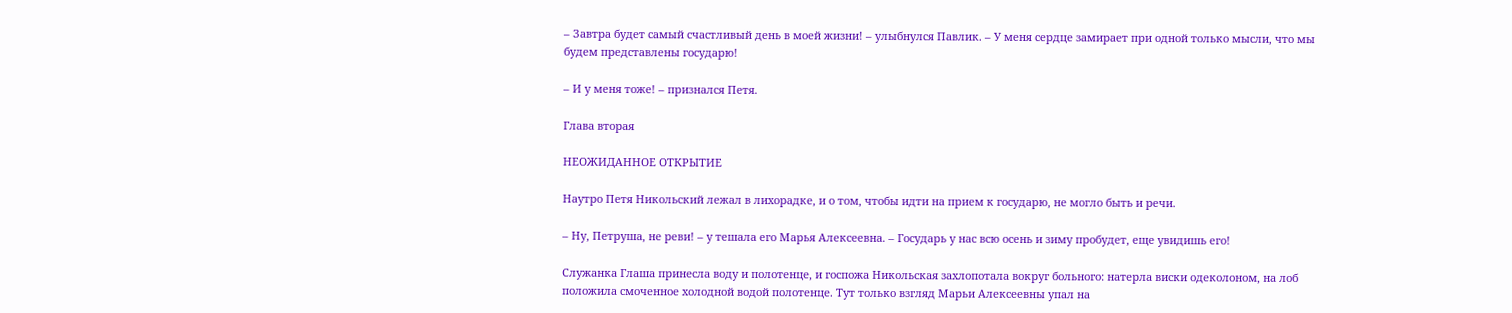– Завтра будет самый счастливый день в моей жизни! – улыбнулся Павлик. – У меня сердце замирает при одной только мысли, что мы будем представлены государю!

– И у меня тоже! – признался Петя.

Глава вторая

НЕОЖИДАННОЕ ОТКРЫТИЕ

Наутро Петя Никольский лежал в лихорадке, и о том, чтобы идти на прием к государю, не могло быть и речи.

– Ну, Петруша, не реви! – у тешала его Марья Алексеевна. – Государь у нас всю осень и зиму пробудет, еще увидишь его!

Служанка Глаша принесла воду и полотенце, и госпожа Никольская захлопотала вокруг больного: натерла виски одеколоном, на лоб положила смоченное холодной водой полотенце. Тут только взгляд Марьи Алексеевны упал на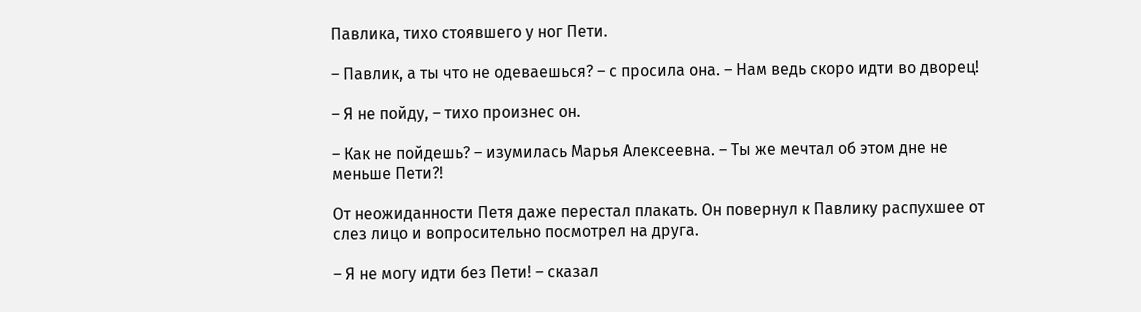Павлика, тихо стоявшего у ног Пети.

– Павлик, а ты что не одеваешься? – с просила она. – Нам ведь скоро идти во дворец!

– Я не пойду, – тихо произнес он.

– Как не пойдешь? – изумилась Марья Алексеевна. – Ты же мечтал об этом дне не меньше Пети?!

От неожиданности Петя даже перестал плакать. Он повернул к Павлику распухшее от слез лицо и вопросительно посмотрел на друга.

– Я не могу идти без Пети! – сказал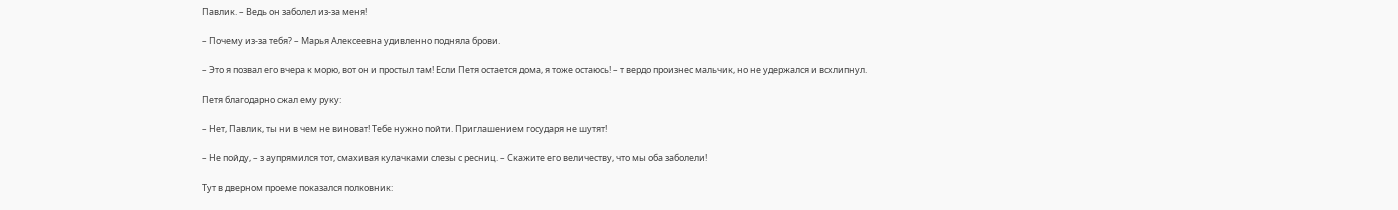Павлик. – Ведь он заболел из-за меня!

– Почему из-за тебя? – Марья Алексеевна удивленно подняла брови.

– Это я позвал его вчера к морю, вот он и простыл там! Если Петя остается дома, я тоже остаюсь! – т вердо произнес мальчик, но не удержался и всхлипнул.

Петя благодарно сжал ему руку:

– Нет, Павлик, ты ни в чем не виноват! Тебе нужно пойти. Приглашением государя не шутят!

– Не пойду, – з аупрямился тот, смахивая кулачками слезы с ресниц. – Скажите его величеству, что мы оба заболели!

Тут в дверном проеме показался полковник: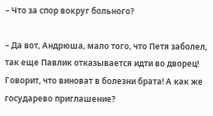– Что за спор вокруг больного?

– Да вот, Андрюша, мало того, что Петя заболел, так еще Павлик отказывается идти во дворец! Говорит, что виноват в болезни брата! А как же государево приглашение?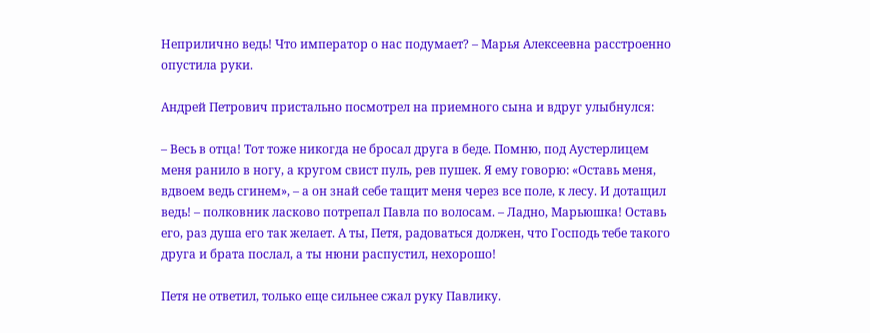Неприлично ведь! Что император о нас подумает? – Марья Алексеевна расстроенно опустила руки.

Андрей Петрович пристально посмотрел на приемного сына и вдруг улыбнулся:

– Весь в отца! Тот тоже никогда не бросал друга в беде. Помню, под Аустерлицем меня ранило в ногу, а кругом свист пуль, рев пушек. Я ему говорю: «Оставь меня, вдвоем ведь сгинем», – а он знай себе тащит меня через все поле, к лесу. И дотащил ведь! – полковник ласково потрепал Павла по волосам. – Ладно, Марьюшка! Оставь его, раз душа его так желает. А ты, Петя, радоваться должен, что Господь тебе такого друга и брата послал, а ты нюни распустил, нехорошо!

Петя не ответил, только еще сильнее сжал руку Павлику.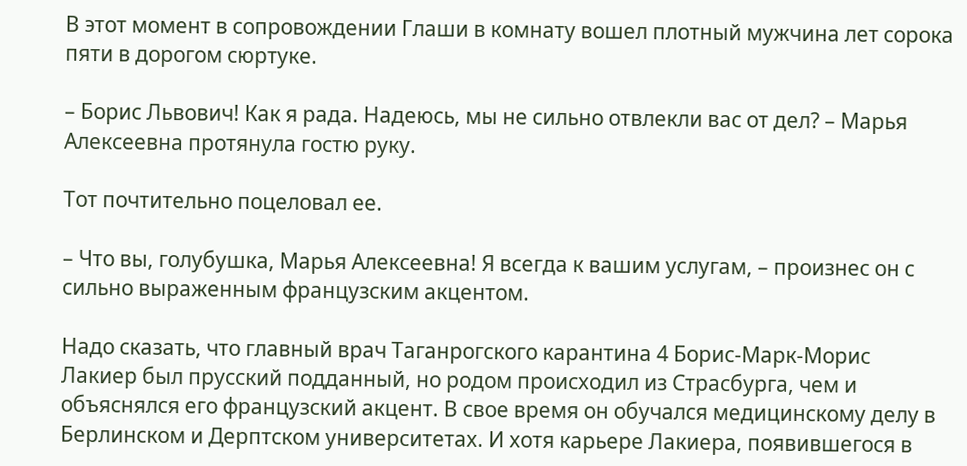В этот момент в сопровождении Глаши в комнату вошел плотный мужчина лет сорока пяти в дорогом сюртуке.

– Борис Львович! Как я рада. Надеюсь, мы не сильно отвлекли вас от дел? – Марья Алексеевна протянула гостю руку.

Тот почтительно поцеловал ее.

– Что вы, голубушка, Марья Алексеевна! Я всегда к вашим услугам, – произнес он с сильно выраженным французским акцентом.

Надо сказать, что главный врач Таганрогского карантина 4 Борис-Марк-Морис Лакиер был прусский подданный, но родом происходил из Страсбурга, чем и объяснялся его французский акцент. В свое время он обучался медицинскому делу в Берлинском и Дерптском университетах. И хотя карьере Лакиера, появившегося в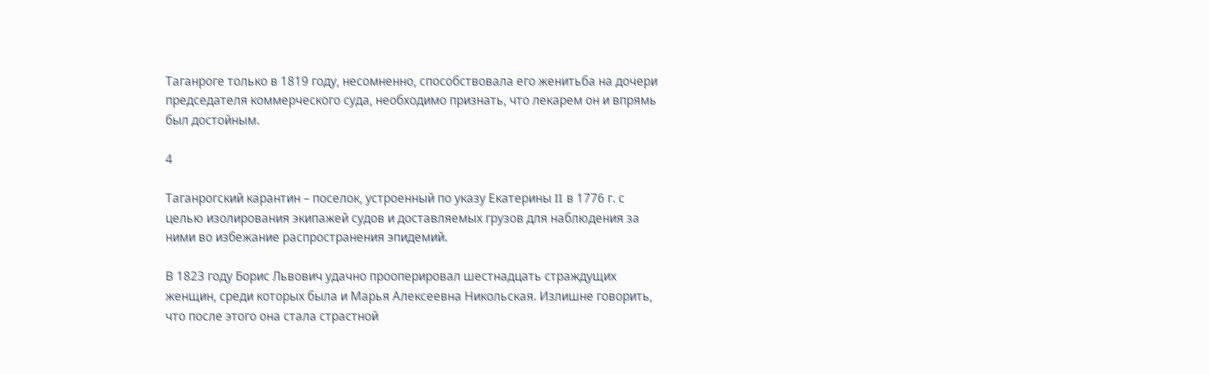Таганроге только в 1819 году, несомненно, способствовала его женитьба на дочери председателя коммерческого суда, необходимо признать, что лекарем он и впрямь был достойным.

4

Таганрогский карантин – поселок, устроенный по указу Екатерины II в 1776 г. с целью изолирования экипажей судов и доставляемых грузов для наблюдения за ними во избежание распространения эпидемий.

В 1823 году Борис Львович удачно прооперировал шестнадцать страждущих женщин, среди которых была и Марья Алексеевна Никольская. Излишне говорить, что после этого она стала страстной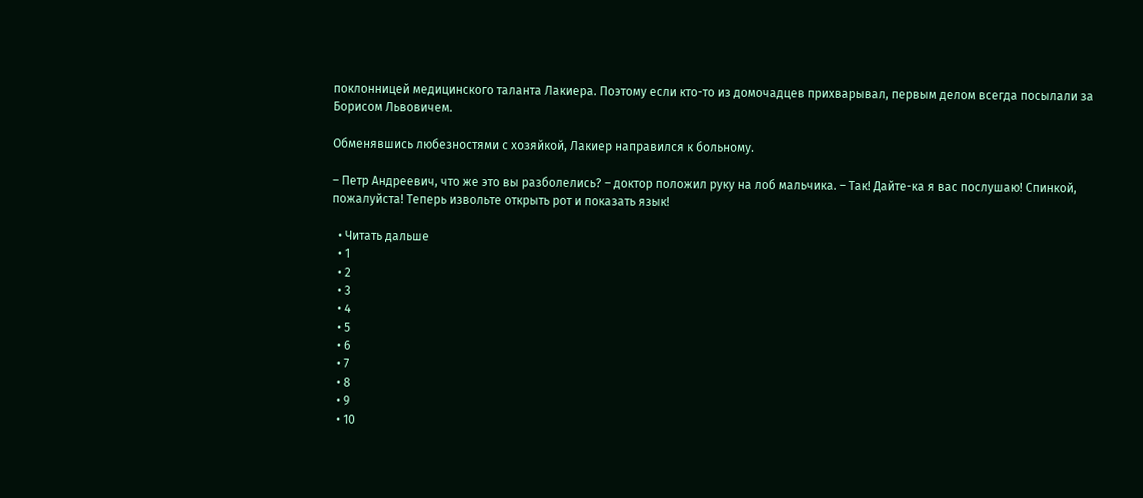поклонницей медицинского таланта Лакиера. Поэтому если кто-то из домочадцев прихварывал, первым делом всегда посылали за Борисом Львовичем.

Обменявшись любезностями с хозяйкой, Лакиер направился к больному.

– Петр Андреевич, что же это вы разболелись? – доктор положил руку на лоб мальчика. – Так! Дайте-ка я вас послушаю! Спинкой, пожалуйста! Теперь извольте открыть рот и показать язык!

  • Читать дальше
  • 1
  • 2
  • 3
  • 4
  • 5
  • 6
  • 7
  • 8
  • 9
  • 10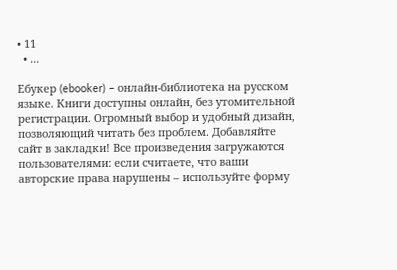• 11
  • ...

Ебукер (ebooker) – онлайн-библиотека на русском языке. Книги доступны онлайн, без утомительной регистрации. Огромный выбор и удобный дизайн, позволяющий читать без проблем. Добавляйте сайт в закладки! Все произведения загружаются пользователями: если считаете, что ваши авторские права нарушены – используйте форму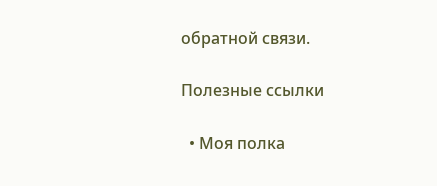обратной связи.

Полезные ссылки

  • Моя полка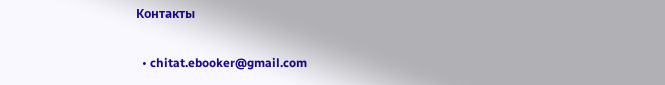Контакты

  • chitat.ebooker@gmail.com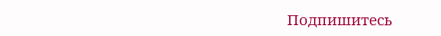Подпишитесь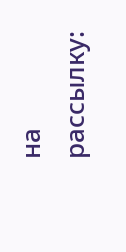на рассылку: